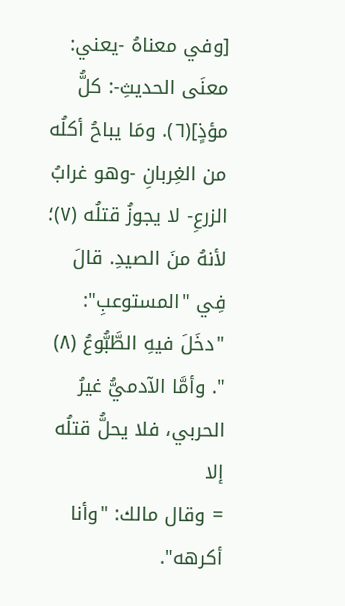[وفي معناهُ -يعني: معنَى الحديثِ-: كلُّ مؤذٍ](٦). ومَا يباحُ أكلُه من الغِربانِ -وهو غرابُ الزرعِ- لا يجوزُ قتلُه (٧)؛ لأنهُ منَ الصيدِ. قالَ فِي "المستوعبِ": "دخَلَ فيهِ الطَّبُّوعُ (٨) ". وأمَّا الآدميُّ غيرُ الحربي، فلا يحلُّ قتلُه إلا
= وقال مالك: "وأنا أكرهه".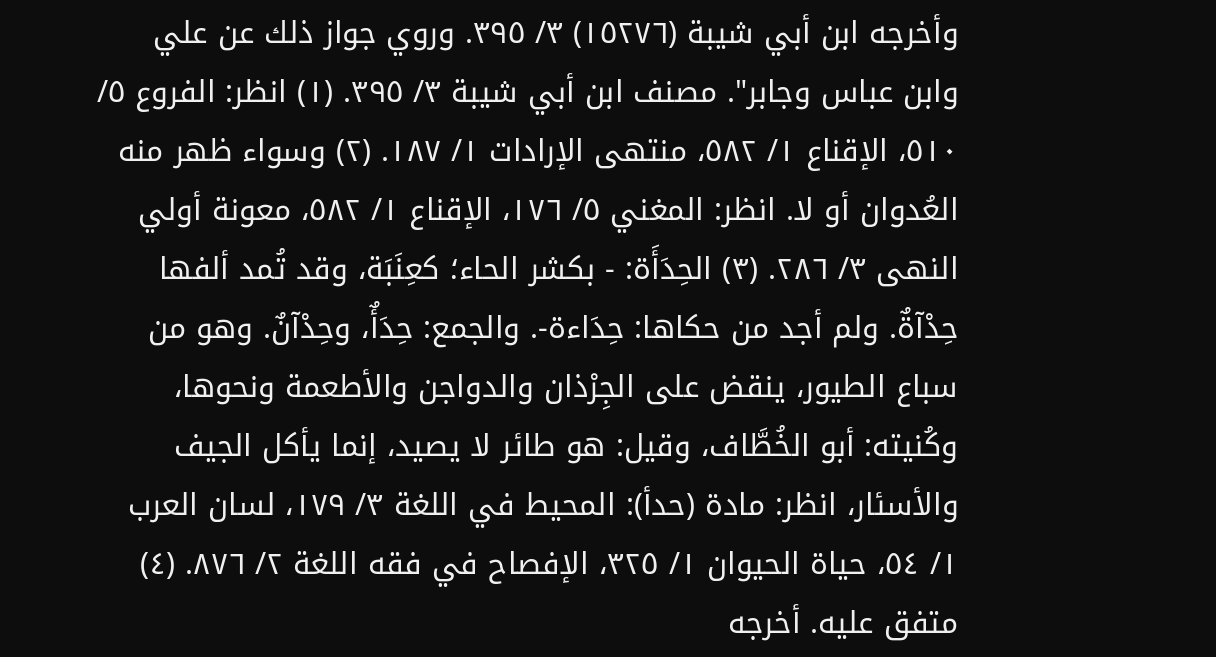وأخرجه ابن أبي شيبة (١٥٢٧٦) ٣/ ٣٩٥. وروي جواز ذلك عن علي وابن عباس وجابر". مصنف ابن أبي شيبة ٣/ ٣٩٥. (١) انظر: الفروع ٥/ ٥١٠، الإقناع ١/ ٥٨٢، منتهى الإرادات ١/ ١٨٧. (٢) وسواء ظهر منه العُدوان أو لا. انظر: المغني ٥/ ١٧٦، الإقناع ١/ ٥٨٢، معونة أولي النهى ٣/ ٢٨٦. (٣) الحِدَأَة: - بكشر الحاء؛ كعِنَبَة، وقد تُمد ألفها حِدْآةٌ. ولم أجد من حكاها: حِدَاءة-. والجمع: حِدَأٌ، وحِدْآنٌ. وهو من سباع الطيور، ينقض على الجِرْذان والدواجن والأطعمة ونحوها، وكُنيته: أبو الخُطَّاف، وقيل: هو طائر لا يصيد، إنما يأكل الجيف والأسئار، انظر: مادة (حدأ): المحيط في اللغة ٣/ ١٧٩، لسان العرب ١/ ٥٤، حياة الحيوان ١/ ٣٢٥، الإفصاح في فقه اللغة ٢/ ٨٧٦. (٤) متفق عليه. أخرجه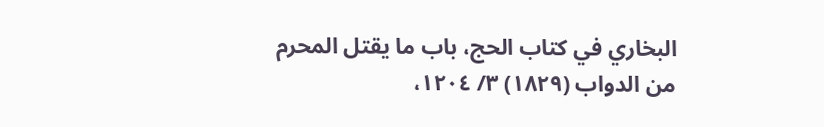البخاري في كتاب الحج، باب ما يقتل المحرم من الدواب (١٨٢٩) ٣/ ١٢٠٤،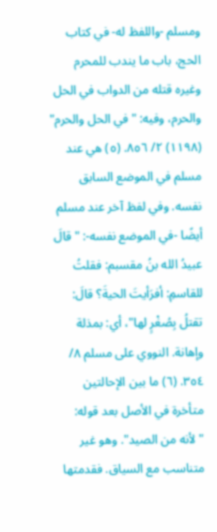ومسلم -واللفظ له- في كتاب الحج، باب ما يندب للمحرم وغيره قتله من الدواب في الحل والحرم، وفيه: "في الحل والحرم" (١١٩٨) ٢/ ٨٥٦. (٥) هي عند مسلم في الموضع السابق نفسه. وفي لفظ آخر عند مسلم أيضًا -في الموضع نفسه-: "قالَ عبيدُ الله بنُ مقسبم: فقلتُ للقاسمِ: أفرَأيتَ الحيةَ؟ قالَ: تقتلُ بِصُغْرٍ لها"، أي: بمذلة وإهانة. النووي على مسلم ٨/ ٣٥٤. (٦) ما بين الإحالتين متأخرة في الأصل بعد قوله: "لأنه من الصيد". وهو غير متناسب مع السياق. فقدمتها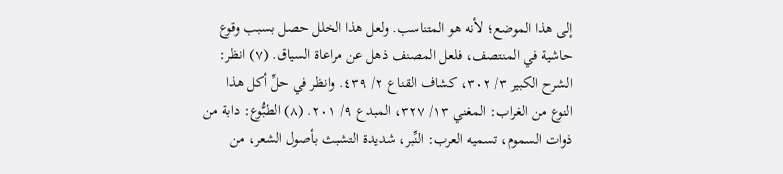إلى هذا الموضع؛ لأنه هو المتناسب. ولعل هذا الخلل حصل بسبب وقوع حاشية في المنتصف، فلعل المصنف ذهل عن مراعاة السياق. (٧) انظر: الشرح الكبير ٣/ ٣٠٢، كشاف القناع ٢/ ٤٣٩. وانظر في حلِّ أكل هذا النوع من الغراب: المغني ١٣/ ٣٢٧، المبدع ٩/ ٢٠١. (٨) الطبُّوع: دابة من ذوات السموم، تسميه العرب: النِّبر، شديدة التشبث بأصول الشعر، من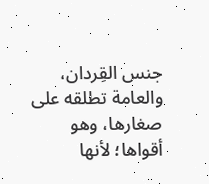جنس القِردان، والعامة تطلقه على صغارها، وهو أقواها؛ لأنها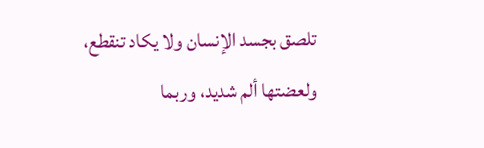تلصق بجسد الإنسان ولا يكاد تنقطع، ولعضتها ألم شديد، وربما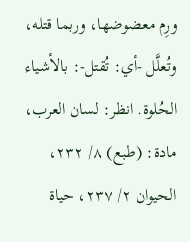ورِم معضوضها، وربما قتله، وتُعلَّل -أي: تُقتل-: بالأشياء الحُلوة. انظر: لسان العرب، مادة: (طبع) ٨/ ٢٣٢، الحيوان ٢/ ٢٣٧، حياة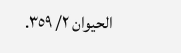الحيوان ٢/ ٣٥٩.